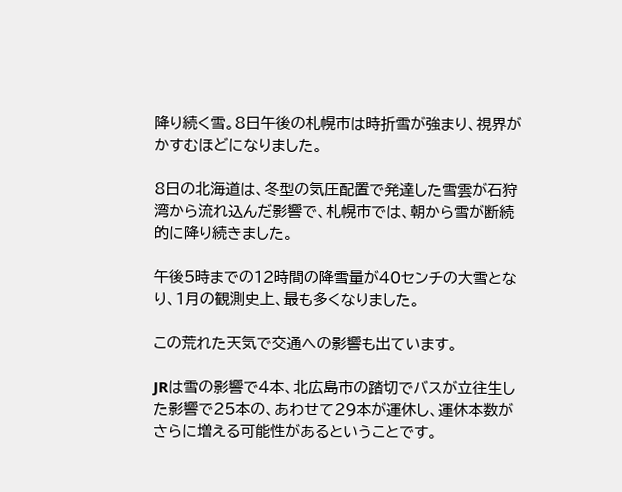降り続く雪。8日午後の札幌市は時折雪が強まり、視界がかすむほどになりました。

8日の北海道は、冬型の気圧配置で発達した雪雲が石狩湾から流れ込んだ影響で、札幌市では、朝から雪が断続的に降り続きました。

午後5時までの12時間の降雪量が40センチの大雪となり、1月の観測史上、最も多くなりました。

この荒れた天気で交通への影響も出ています。

JRは雪の影響で4本、北広島市の踏切でバスが立往生した影響で25本の、あわせて29本が運休し、運休本数がさらに増える可能性があるということです。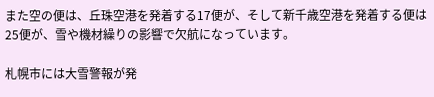また空の便は、丘珠空港を発着する17便が、そして新千歳空港を発着する便は25便が、雪や機材繰りの影響で欠航になっています。

札幌市には大雪警報が発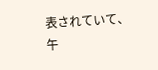表されていて、午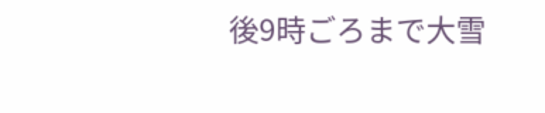後9時ごろまで大雪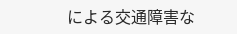による交通障害な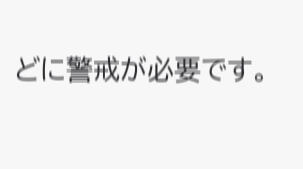どに警戒が必要です。